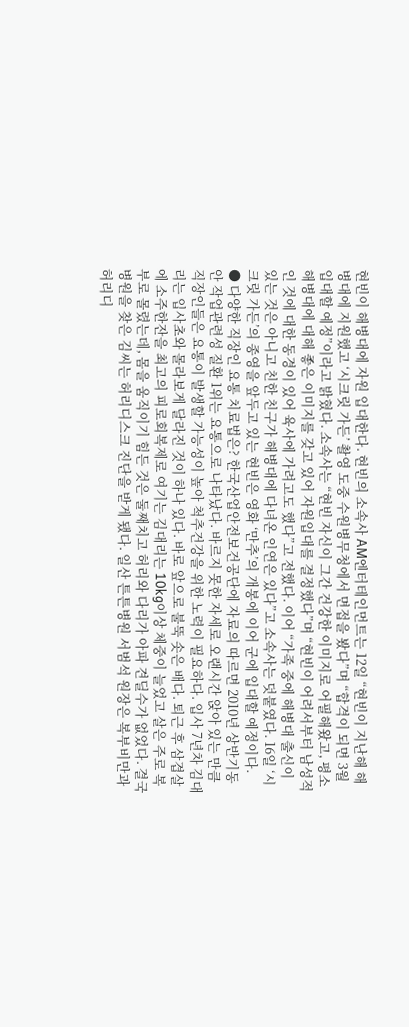현빈이 해병대에 자원 입대한다. 현빈의 소속사 AM엔터테인먼트는 12일 “현빈이 지난해 해병대에 지원했고 ‘시크릿 가든’ 촬영 도중 수원병무청에서 면접을 봤다”며 “합격이 되면 3월 입대할 예정”이라고 밝혔다. 소속사는 “현빈 자신이 그간 건강한 이미지로 어필해왔고, 평소 해병대에 대해 좋은 이미지를 갖고 있어 자원입대를 결정했다”며 “현빈이 어려서부터 남성적인 것에 대한 동경이 있어 육사에 가려고도 했다”고 전했다. 이어 “가족 중에 해병대 출신이 있는 것은 아니고 친한 친구가 해병대에 다녀온 인연은 있다”고 소속사는 덧붙였다. 16일 ‘시크릿 가든’의 종영을 앞두고 있는 현빈은 영화 ‘만추’의 개봉에 이어 군에 입대할 예정이다.
● 다양한 직장인 요통 치료법은? 한국산업안전보건공단에 자료의 따르면 2010년 상반기동안 작업관련성 질환 1위는 요통으로 나타났다. 바르지 못한 자세로 오랜시간 앉아 있는 만큼 직장인들은 요통이 발생할 가능성이 높아 척추건강을 위한 노력이 필요하다. 입사 7년차 김대리는 입사초와 몰라보게 달라진 것이 하나 있다. 바로 앞으로 불뚝 솟은 배다. 퇴근 후 삼겹살에 소주한잔을 최고의 피로회복제로 여기는 김대리는 10kg이상 체중이 늘었고 살은 주로 복부로 몰렸는데, 몸을 움직이기 힘든 것은 둘째치고 허리와 다리가 아파 견딜수가 없었다. 결국 병원을 찾은 김씨는 허리디스크 진단을 받게 됐다. 일산 튼튼병원 서범석 원장은 복부비만과 허리디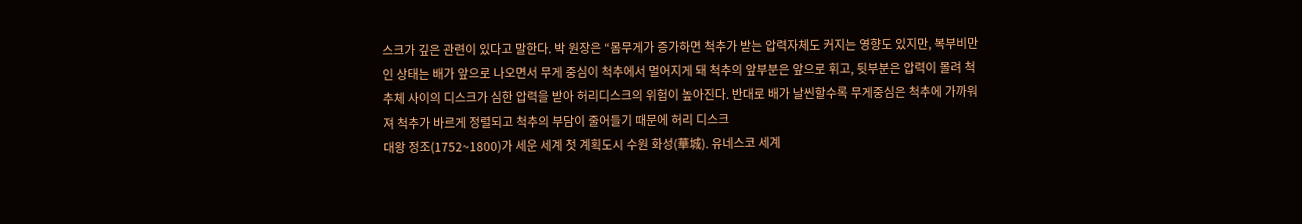스크가 깊은 관련이 있다고 말한다. 박 원장은 “몸무게가 증가하면 척추가 받는 압력자체도 커지는 영향도 있지만, 복부비만인 상태는 배가 앞으로 나오면서 무게 중심이 척추에서 멀어지게 돼 척추의 앞부분은 앞으로 휘고, 뒷부분은 압력이 몰려 척추체 사이의 디스크가 심한 압력을 받아 허리디스크의 위험이 높아진다. 반대로 배가 날씬할수록 무게중심은 척추에 가까워져 척추가 바르게 정렬되고 척추의 부담이 줄어들기 때문에 허리 디스크
대왕 정조(1752~1800)가 세운 세계 첫 계획도시 수원 화성(華城). 유네스코 세계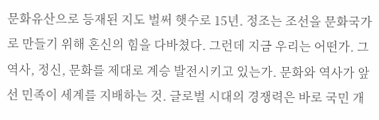문화유산으로 등재된 지도 벌써 햇수로 15년. 정조는 조선을 문화국가로 만들기 위해 혼신의 힘을 다바쳤다. 그런데 지금 우리는 어떤가. 그 역사, 정신, 문화를 제대로 계승 발전시키고 있는가. 문화와 역사가 앞선 민족이 세계를 지배하는 것. 글로벌 시대의 경쟁력은 바로 국민 개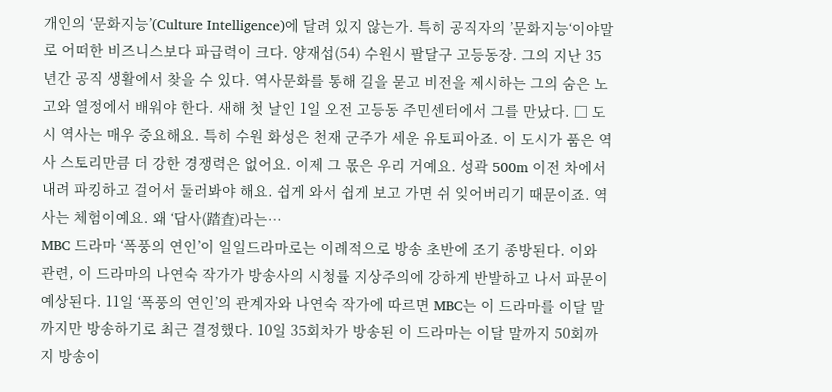개인의 ‘문화지능’(Culture Intelligence)에 달려 있지 않는가. 특히 공직자의 ’문화지능‘이야말로 어떠한 비즈니스보다 파급력이 크다. 양재섭(54) 수원시 팔달구 고등동장. 그의 지난 35년간 공직 생활에서 찾을 수 있다. 역사문화를 통해 길을 묻고 비전을 제시하는 그의 숨은 노고와 열정에서 배워야 한다. 새해 첫 날인 1일 오전 고등동 주민센터에서 그를 만났다. □ 도시 역사는 매우 중요해요. 특히 수원 화성은 천재 군주가 세운 유토피아죠. 이 도시가 품은 역사 스토리만큼 더 강한 경쟁력은 없어요. 이제 그 몫은 우리 거예요. 성곽 500m 이전 차에서 내려 파킹하고 걸어서 둘러봐야 해요. 쉽게 와서 쉽게 보고 가면 쉬 잊어버리기 때문이죠. 역사는 체험이예요. 왜 ‘답사(踏査)라는…
MBC 드라마 ‘폭풍의 연인’이 일일드라마로는 이례적으로 방송 초반에 조기 종방된다. 이와 관련, 이 드라마의 나연숙 작가가 방송사의 시청률 지상주의에 강하게 반발하고 나서 파문이 예상된다. 11일 ‘폭풍의 연인’의 관계자와 나연숙 작가에 따르면 MBC는 이 드라마를 이달 말까지만 방송하기로 최근 결정했다. 10일 35회차가 방송된 이 드라마는 이달 말까지 50회까지 방송이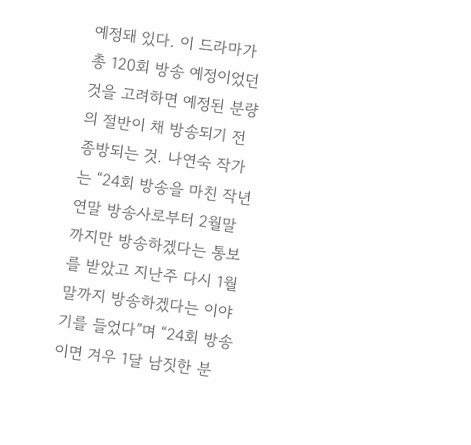예정돼 있다. 이 드라마가 총 120회 방송 예정이었던 것을 고려하면 예정된 분량의 절반이 채 방송되기 전 종방되는 것. 나연숙 작가는 “24회 방송을 마친 작년 연말 방송사로부터 2월말까지만 방송하겠다는 통보를 받았고 지난주 다시 1월 말까지 방송하겠다는 이야기를 들었다”며 “24회 방송이면 겨우 1달 남짓한 분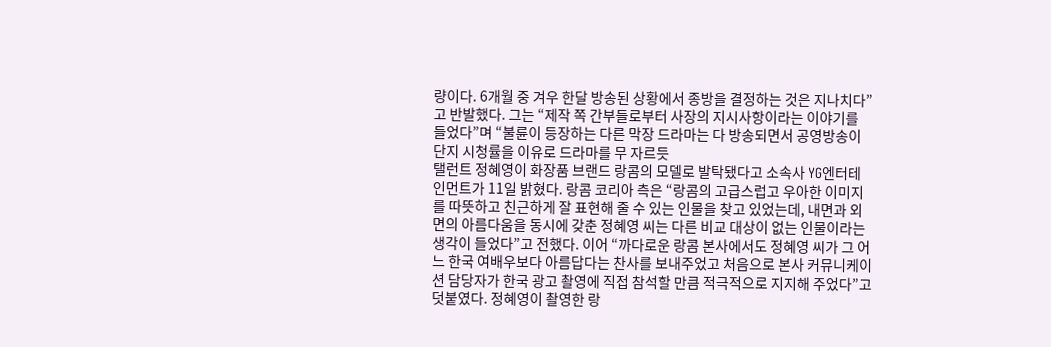량이다. 6개월 중 겨우 한달 방송된 상황에서 종방을 결정하는 것은 지나치다”고 반발했다. 그는 “제작 쪽 간부들로부터 사장의 지시사항이라는 이야기를 들었다”며 “불륜이 등장하는 다른 막장 드라마는 다 방송되면서 공영방송이 단지 시청률을 이유로 드라마를 무 자르듯
탤런트 정혜영이 화장품 브랜드 랑콤의 모델로 발탁됐다고 소속사 YG엔터테인먼트가 11일 밝혔다. 랑콤 코리아 측은 “랑콤의 고급스럽고 우아한 이미지를 따뜻하고 친근하게 잘 표현해 줄 수 있는 인물을 찾고 있었는데, 내면과 외면의 아름다움을 동시에 갖춘 정혜영 씨는 다른 비교 대상이 없는 인물이라는 생각이 들었다”고 전했다. 이어 “까다로운 랑콤 본사에서도 정혜영 씨가 그 어느 한국 여배우보다 아름답다는 찬사를 보내주었고 처음으로 본사 커뮤니케이션 담당자가 한국 광고 촬영에 직접 참석할 만큼 적극적으로 지지해 주었다”고 덧붙였다. 정혜영이 촬영한 랑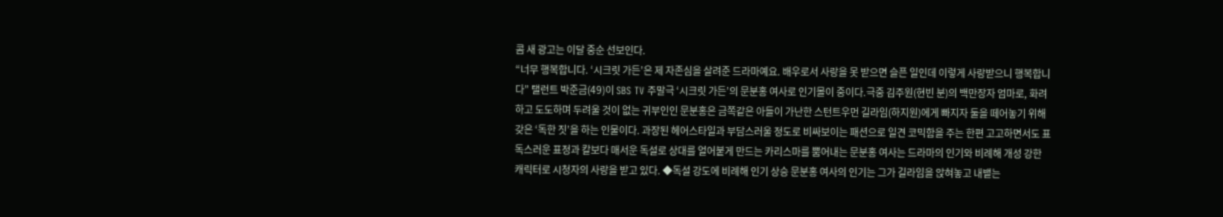콤 새 광고는 이달 중순 선보인다.
“너무 행복합니다. ‘시크릿 가든’은 제 자존심을 살려준 드라마예요. 배우로서 사랑을 못 받으면 슬픈 일인데 이렇게 사랑받으니 행복합니다” 탤런트 박준금(49)이 SBS TV 주말극 ‘시크릿 가든’의 문분홍 여사로 인기몰이 중이다.극중 김주원(현빈 분)의 백만장자 엄마로, 화려하고 도도하며 두려울 것이 없는 귀부인인 문분홍은 금쪽같은 아들이 가난한 스턴트우먼 길라임(하지원)에게 빠지자 둘을 떼어놓기 위해 갖은 ‘독한 짓’을 하는 인물이다. 과장된 헤어스타일과 부담스러울 정도로 비싸보이는 패션으로 일견 코믹함을 주는 한편 고고하면서도 표독스러운 표정과 칼보다 매서운 독설로 상대를 얼어붙게 만드는 카리스마를 뿜어내는 문분홍 여사는 드라마의 인기와 비례해 개성 강한 캐릭터로 시청자의 사랑을 받고 있다. ◆독설 강도에 비례해 인기 상승 문분홍 여사의 인기는 그가 길라임을 앉혀놓고 내뱉는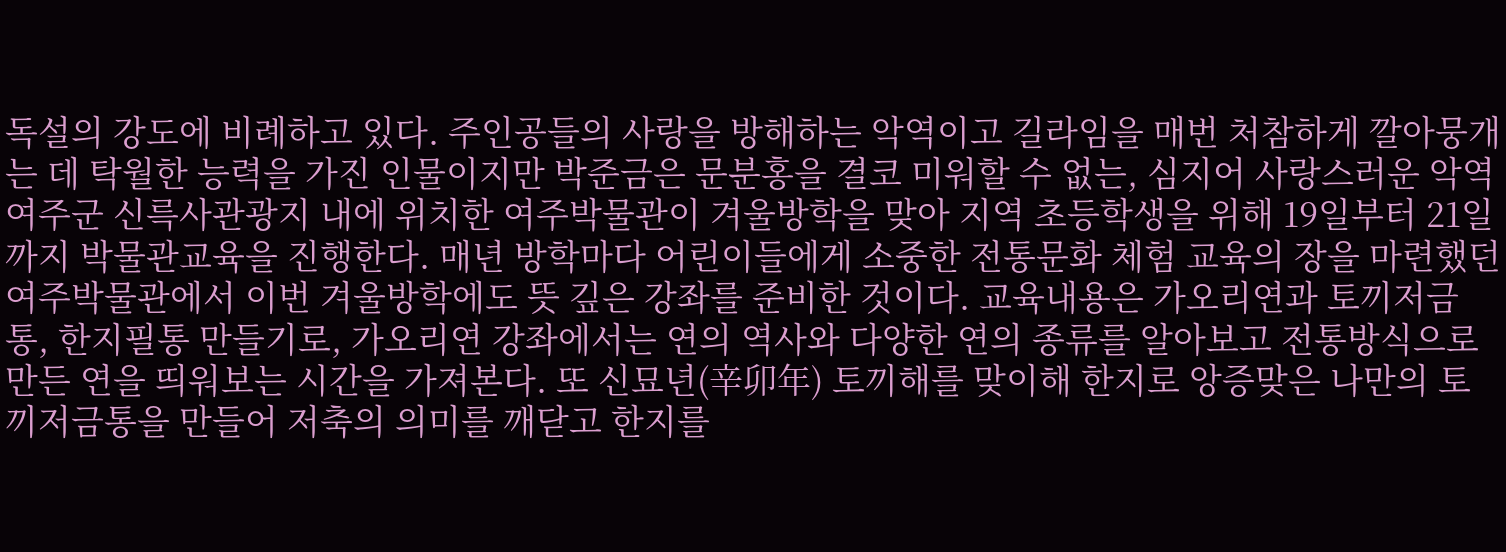독설의 강도에 비례하고 있다. 주인공들의 사랑을 방해하는 악역이고 길라임을 매번 처참하게 깔아뭉개는 데 탁월한 능력을 가진 인물이지만 박준금은 문분홍을 결코 미워할 수 없는, 심지어 사랑스러운 악역
여주군 신륵사관광지 내에 위치한 여주박물관이 겨울방학을 맞아 지역 초등학생을 위해 19일부터 21일까지 박물관교육을 진행한다. 매년 방학마다 어린이들에게 소중한 전통문화 체험 교육의 장을 마련했던 여주박물관에서 이번 겨울방학에도 뜻 깊은 강좌를 준비한 것이다. 교육내용은 가오리연과 토끼저금통, 한지필통 만들기로, 가오리연 강좌에서는 연의 역사와 다양한 연의 종류를 알아보고 전통방식으로 만든 연을 띄워보는 시간을 가져본다. 또 신묘년(辛卯年) 토끼해를 맞이해 한지로 앙증맞은 나만의 토끼저금통을 만들어 저축의 의미를 깨닫고 한지를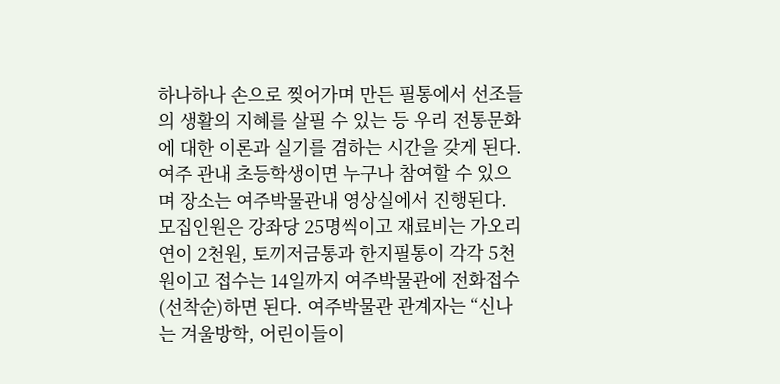하나하나 손으로 찢어가며 만든 필통에서 선조들의 생활의 지혜를 살필 수 있는 등 우리 전통문화에 대한 이론과 실기를 겸하는 시간을 갖게 된다. 여주 관내 초등학생이면 누구나 참여할 수 있으며 장소는 여주박물관내 영상실에서 진행된다. 모집인원은 강좌당 25명씩이고 재료비는 가오리연이 2천원, 토끼저금통과 한지필통이 각각 5천원이고 접수는 14일까지 여주박물관에 전화접수(선착순)하면 된다. 여주박물관 관계자는 “신나는 겨울방학, 어린이들이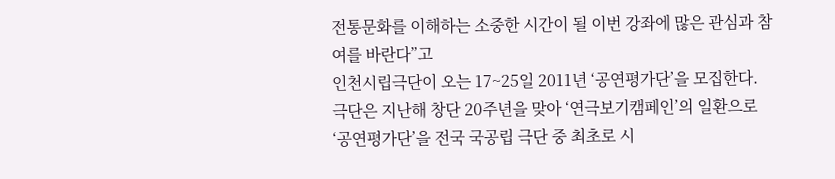전통문화를 이해하는 소중한 시간이 될 이번 강좌에 많은 관심과 참여를 바란다”고
인천시립극단이 오는 17~25일 2011년 ‘공연평가단’을 모집한다. 극단은 지난해 창단 20주년을 맞아 ‘연극보기캠페인’의 일환으로 ‘공연평가단’을 전국 국공립 극단 중 최초로 시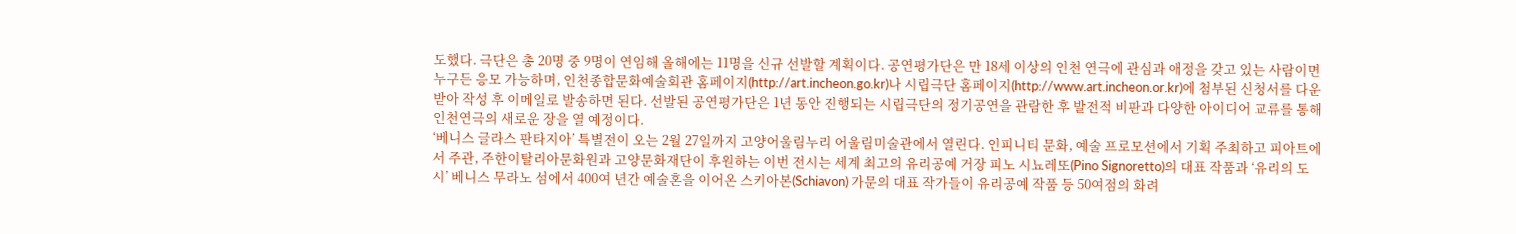도했다. 극단은 총 20명 중 9명이 연임해 올해에는 11명을 신규 선발할 계획이다. 공연평가단은 만 18세 이상의 인천 연극에 관심과 애정을 갖고 있는 사람이면 누구든 응모 가능하며, 인천종합문화예술회관 홈페이지(http://art.incheon.go.kr)나 시립극단 홈페이지(http://www.art.incheon.or.kr)에 첨부된 신청서를 다운 받아 작성 후 이메일로 발송하면 된다. 선발된 공연평가단은 1년 동안 진행되는 시립극단의 정기공연을 관람한 후 발전적 비판과 다양한 아이디어 교류를 통해 인천연극의 새로운 장을 열 예정이다.
‘베니스 글라스 판타지아’ 특별전이 오는 2월 27일까지 고양어울림누리 어울림미술관에서 열린다. 인피니티 문화, 예술 프로모션에서 기획 주최하고 피아트에서 주관, 주한이탈리아문화원과 고양문화재단이 후원하는 이번 전시는 세계 최고의 유리공예 거장 피노 시뇨레또(Pino Signoretto)의 대표 작품과 ‘유리의 도시’ 베니스 무라노 섬에서 400여 년간 예술혼을 이어온 스키아본(Schiavon) 가문의 대표 작가들이 유리공예 작품 등 50여점의 화려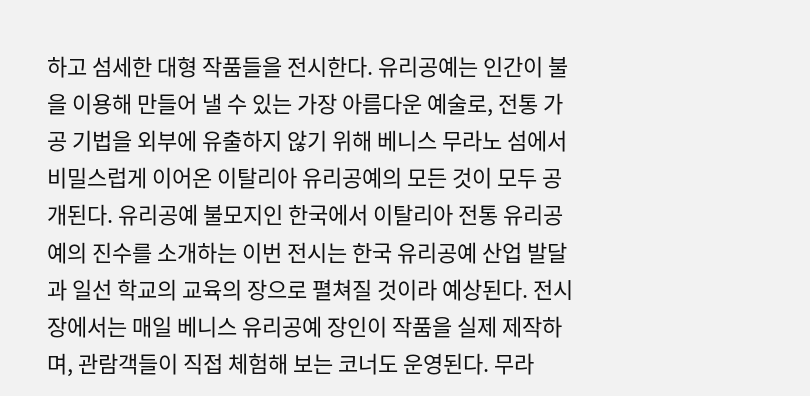하고 섬세한 대형 작품들을 전시한다. 유리공예는 인간이 불을 이용해 만들어 낼 수 있는 가장 아름다운 예술로, 전통 가공 기법을 외부에 유출하지 않기 위해 베니스 무라노 섬에서 비밀스럽게 이어온 이탈리아 유리공예의 모든 것이 모두 공개된다. 유리공예 불모지인 한국에서 이탈리아 전통 유리공예의 진수를 소개하는 이번 전시는 한국 유리공예 산업 발달과 일선 학교의 교육의 장으로 펼쳐질 것이라 예상된다. 전시장에서는 매일 베니스 유리공예 장인이 작품을 실제 제작하며, 관람객들이 직접 체험해 보는 코너도 운영된다. 무라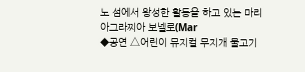노 섬에서 왕성한 활동을 하고 있는 마리아그라찌아 보넬로(Mar
◆공연 △어린이 뮤지컬 무지개 물고기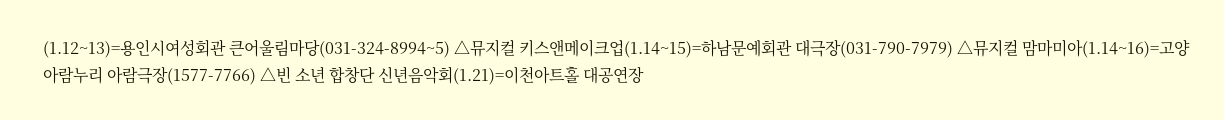(1.12~13)=용인시여성회관 큰어울림마당(031-324-8994~5) △뮤지컬 키스앤메이크업(1.14~15)=하남문예회관 대극장(031-790-7979) △뮤지컬 맘마미아(1.14~16)=고양아람누리 아람극장(1577-7766) △빈 소년 합창단 신년음악회(1.21)=이천아트홀 대공연장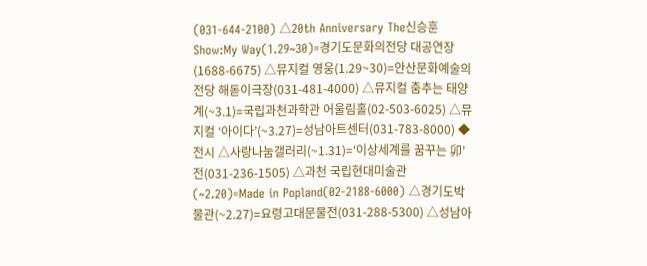(031-644-2100) △20th Anniversary The신승훈Show:My Way(1.29~30)=경기도문화의전당 대공연장(1688-6675) △뮤지컬 영웅(1.29~30)=안산문화예술의전당 해돋이극장(031-481-4000) △뮤지컬 춤추는 태양계(~3.1)=국립과천과학관 어울림홀(02-503-6025) △뮤지컬 ‘아이다’(~3.27)=성남아트센터(031-783-8000) ◆전시 △사랑나눔갤러리(~1.31)=‘이상세계를 꿈꾸는 卯’전(031-236-1505) △과천 국립현대미술관(~2.20)=Made in Popland(02-2188-6000) △경기도박물관(~2.27)=요령고대문물전(031-288-5300) △성남아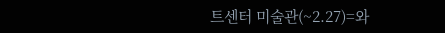트센터 미술관(~2.27)=와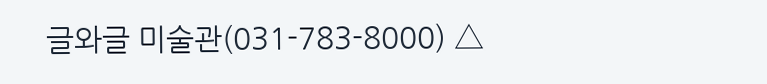글와글 미술관(031-783-8000) △